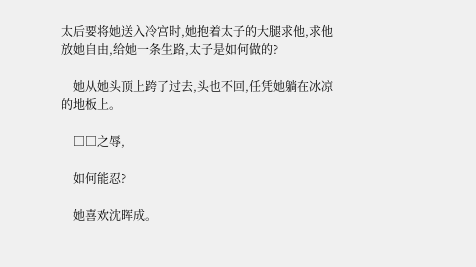太后要将她送入冷宫时,她抱着太子的大腿求他,求他放她自由,给她一条生路,太子是如何做的?

    她从她头顶上跨了过去,头也不回,任凭她躺在冰凉的地板上。

    □□之辱,

    如何能忍?

    她喜欢沈晖成。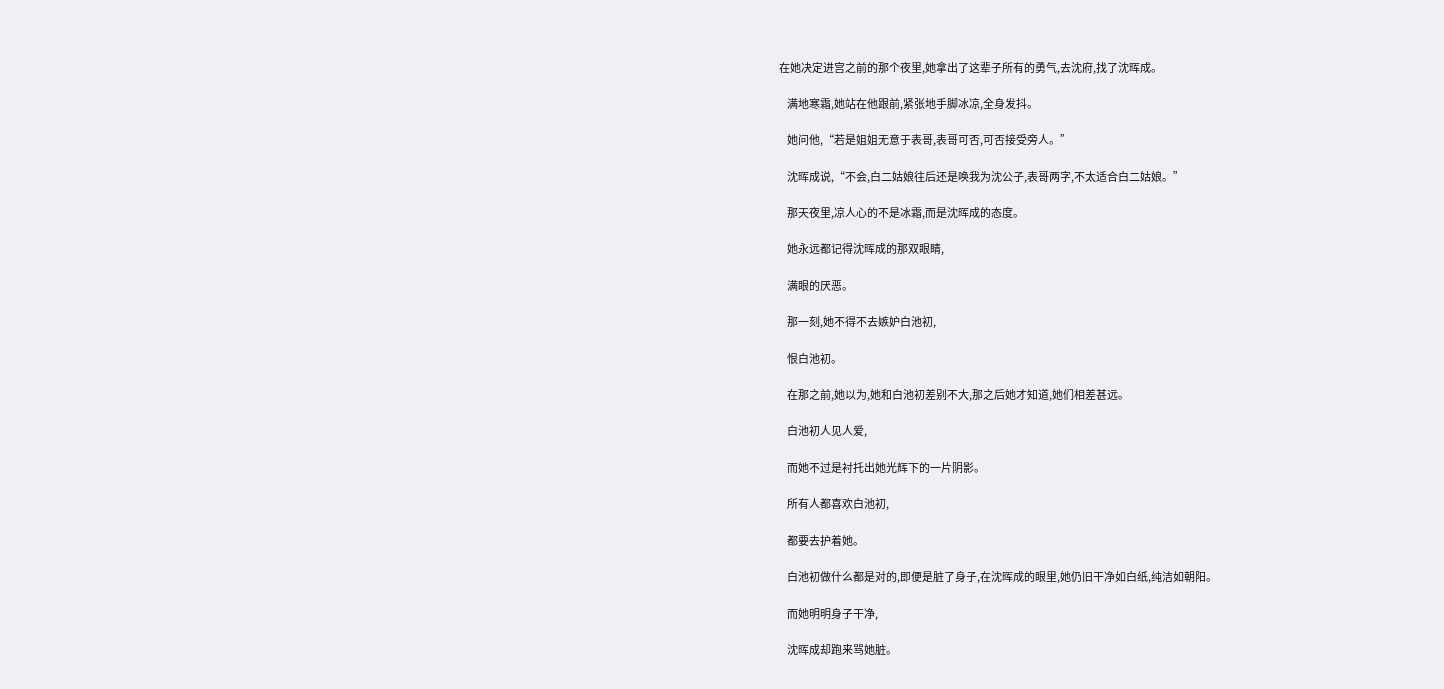在她决定进宫之前的那个夜里,她拿出了这辈子所有的勇气,去沈府,找了沈晖成。

    满地寒霜,她站在他跟前,紧张地手脚冰凉,全身发抖。

    她问他,“若是姐姐无意于表哥,表哥可否,可否接受旁人。”

    沈晖成说,“不会,白二姑娘往后还是唤我为沈公子,表哥两字,不太适合白二姑娘。”

    那天夜里,凉人心的不是冰霜,而是沈晖成的态度。

    她永远都记得沈晖成的那双眼睛,

    满眼的厌恶。

    那一刻,她不得不去嫉妒白池初,

    恨白池初。

    在那之前,她以为,她和白池初差别不大,那之后她才知道,她们相差甚远。

    白池初人见人爱,

    而她不过是衬托出她光辉下的一片阴影。

    所有人都喜欢白池初,

    都要去护着她。

    白池初做什么都是对的,即便是脏了身子,在沈晖成的眼里,她仍旧干净如白纸,纯洁如朝阳。

    而她明明身子干净,

    沈晖成却跑来骂她脏。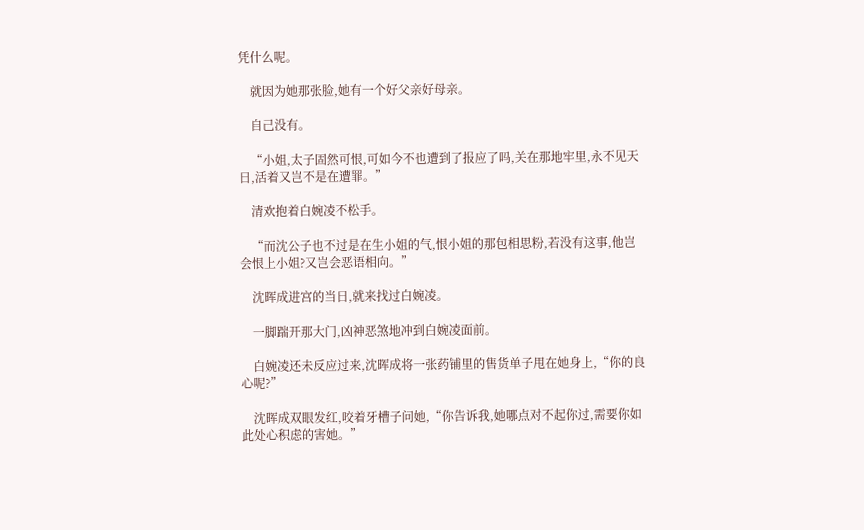凭什么呢。

    就因为她那张脸,她有一个好父亲好母亲。

    自己没有。

    “小姐,太子固然可恨,可如今不也遭到了报应了吗,关在那地牢里,永不见天日,活着又岂不是在遭罪。”

    清欢抱着白婉凌不松手。

    “而沈公子也不过是在生小姐的气,恨小姐的那包相思粉,若没有这事,他岂会恨上小姐?又岂会恶语相向。”

    沈晖成进宫的当日,就来找过白婉凌。

    一脚踹开那大门,凶神恶煞地冲到白婉凌面前。

    白婉凌还未反应过来,沈晖成将一张药铺里的售货单子甩在她身上,“你的良心呢?”

    沈晖成双眼发红,咬着牙槽子问她,“你告诉我,她哪点对不起你过,需要你如此处心积虑的害她。”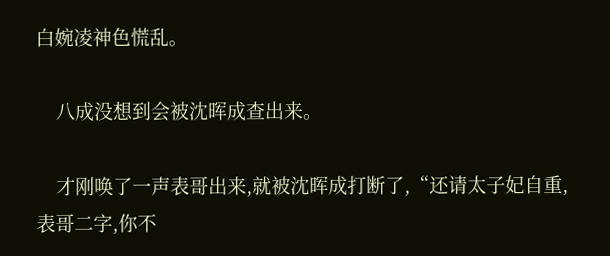白婉凌神色慌乱。

    八成没想到会被沈晖成查出来。

    才刚唤了一声表哥出来,就被沈晖成打断了,“还请太子妃自重,表哥二字,你不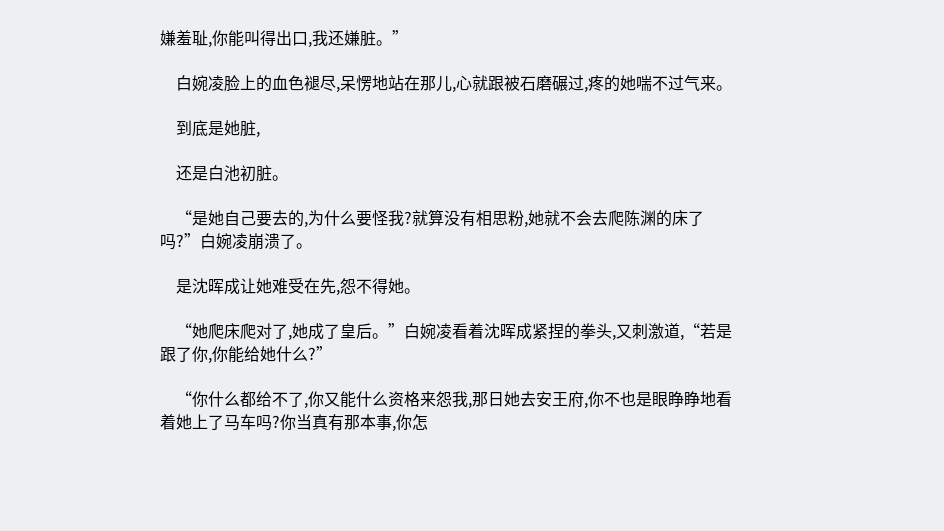嫌羞耻,你能叫得出口,我还嫌脏。”

    白婉凌脸上的血色褪尽,呆愣地站在那儿,心就跟被石磨碾过,疼的她喘不过气来。

    到底是她脏,

    还是白池初脏。

    “是她自己要去的,为什么要怪我?就算没有相思粉,她就不会去爬陈渊的床了吗?”白婉凌崩溃了。

    是沈晖成让她难受在先,怨不得她。

    “她爬床爬对了,她成了皇后。”白婉凌看着沈晖成紧捏的拳头,又刺激道,“若是跟了你,你能给她什么?”

    “你什么都给不了,你又能什么资格来怨我,那日她去安王府,你不也是眼睁睁地看着她上了马车吗?你当真有那本事,你怎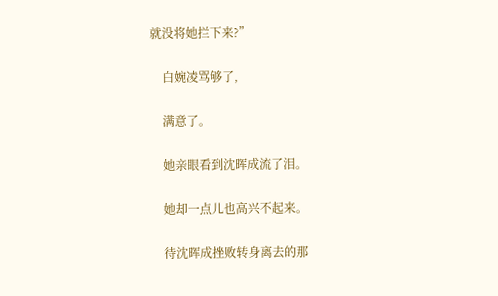就没将她拦下来?”

    白婉凌骂够了,

    满意了。

    她亲眼看到沈晖成流了泪。

    她却一点儿也高兴不起来。

    待沈晖成挫败转身离去的那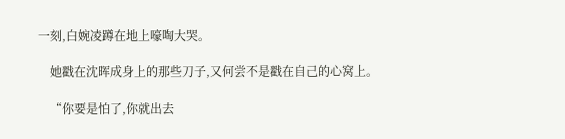一刻,白婉凌蹲在地上嚎啕大哭。

    她戳在沈晖成身上的那些刀子,又何尝不是戳在自己的心窝上。

    “你要是怕了,你就出去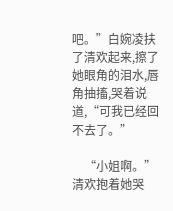吧。”白婉凌扶了清欢起来,擦了她眼角的泪水,唇角抽搐,哭着说道,“可我已经回不去了。”

    “小姐啊。”清欢抱着她哭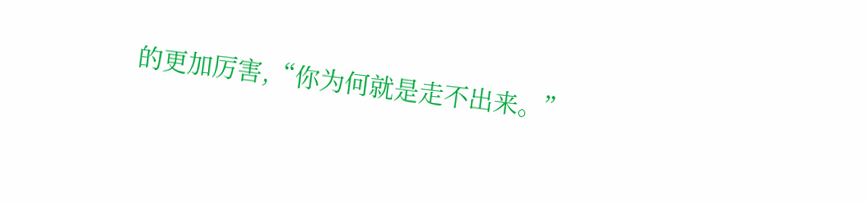的更加厉害,“你为何就是走不出来。”